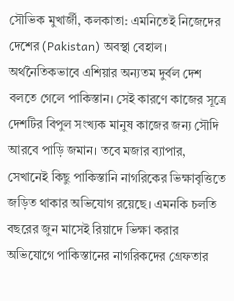সৌভিক মুখার্জী, কলকাতা: এমনিতেই নিজেদের দেশের (Pakistan) অবস্থা বেহাল। অর্থনৈতিকভাবে এশিয়ার অন্যতম দুর্বল দেশ বলতে গেলে পাকিস্তান। সেই কারণে কাজের সূত্রে দেশটির বিপুল সংখ্যক মানুষ কাজের জন্য সৌদি আরবে পাড়ি জমান। তবে মজার ব্যাপার, সেখানেই কিছু পাকিস্তানি নাগরিকের ভিক্ষাবৃত্তিতে জড়িত থাকার অভিযোগ রয়েছে। এমনকি চলতি বছরের জুন মাসেই রিয়াদে ভিক্ষা করার অভিযোগে পাকিস্তানের নাগরিকদের গ্রেফতার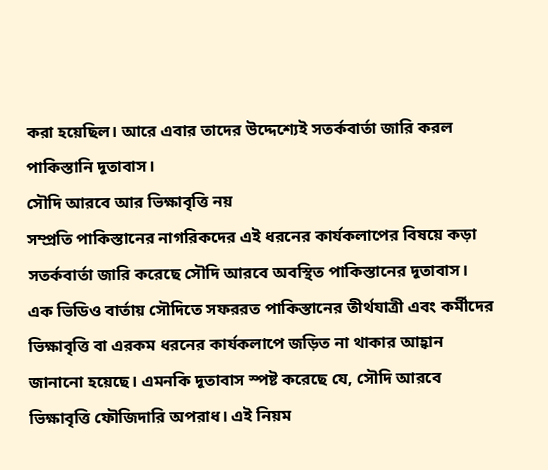করা হয়েছিল। আরে এবার তাদের উদ্দেশ্যেই সতর্কবার্তা জারি করল পাকিস্তানি দূতাবাস।
সৌদি আরবে আর ভিক্ষাবৃত্তি নয়
সম্প্রতি পাকিস্তানের নাগরিকদের এই ধরনের কার্যকলাপের বিষয়ে কড়া সতর্কবার্তা জারি করেছে সৌদি আরবে অবস্থিত পাকিস্তানের দূতাবাস। এক ভিডিও বার্তায় সৌদিতে সফররত পাকিস্তানের তীর্থযাত্রী এবং কর্মীদের ভিক্ষাবৃত্তি বা এরকম ধরনের কার্যকলাপে জড়িত না থাকার আহ্বান জানানো হয়েছে। এমনকি দূতাবাস স্পষ্ট করেছে যে, সৌদি আরবে ভিক্ষাবৃত্তি ফৌজিদারি অপরাধ। এই নিয়ম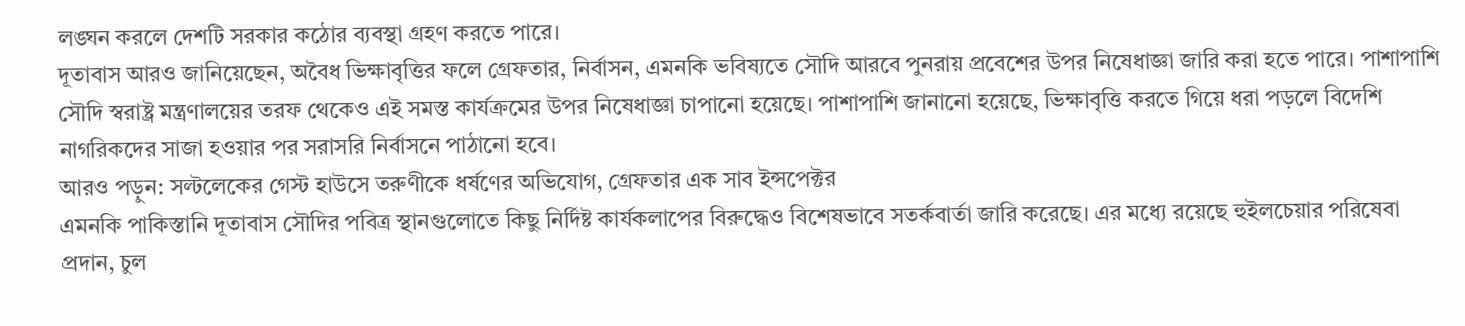লঙ্ঘন করলে দেশটি সরকার কঠোর ব্যবস্থা গ্রহণ করতে পারে।
দূতাবাস আরও জানিয়েছেন, অবৈধ ভিক্ষাবৃত্তির ফলে গ্রেফতার, নির্বাসন, এমনকি ভবিষ্যতে সৌদি আরবে পুনরায় প্রবেশের উপর নিষেধাজ্ঞা জারি করা হতে পারে। পাশাপাশি সৌদি স্বরাষ্ট্র মন্ত্রণালয়ের তরফ থেকেও এই সমস্ত কার্যক্রমের উপর নিষেধাজ্ঞা চাপানো হয়েছে। পাশাপাশি জানানো হয়েছে, ভিক্ষাবৃত্তি করতে গিয়ে ধরা পড়লে বিদেশি নাগরিকদের সাজা হওয়ার পর সরাসরি নির্বাসনে পাঠানো হবে।
আরও পড়ুন: সল্টলেকের গেস্ট হাউসে তরুণীকে ধর্ষণের অভিযোগ, গ্রেফতার এক সাব ইন্সপেক্টর
এমনকি পাকিস্তানি দূতাবাস সৌদির পবিত্র স্থানগুলোতে কিছু নির্দিষ্ট কার্যকলাপের বিরুদ্ধেও বিশেষভাবে সতর্কবার্তা জারি করেছে। এর মধ্যে রয়েছে হুইলচেয়ার পরিষেবা প্রদান, চুল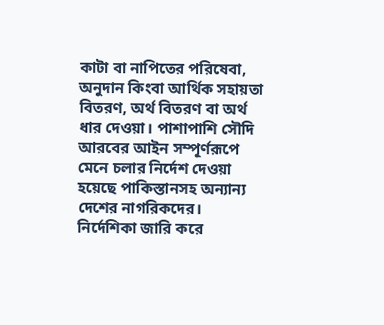কাটা বা নাপিতের পরিষেবা, অনুদান কিংবা আর্থিক সহায়তা বিতরণ, অর্থ বিতরণ বা অর্থ ধার দেওয়া। পাশাপাশি সৌদি আরবের আইন সম্পূর্ণরূপে মেনে চলার নির্দেশ দেওয়া হয়েছে পাকিস্তানসহ অন্যান্য দেশের নাগরিকদের। নির্দেশিকা জারি করে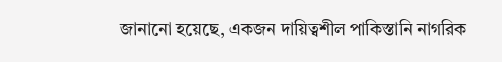জানানো হয়েছে, একজন দায়িত্বশীল পাকিস্তানি নাগরিক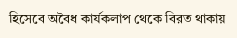হিসেবে অবৈধ কার্যকলাপ থেকে বিরত থাকায়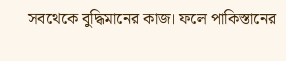সবথেকে বুদ্ধিমানের কাজ। ফলে পাকিস্তানের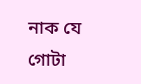নাক যে গোটা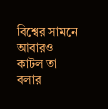বিশ্বের সামনে আবারও কাটল তা বলার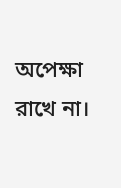অপেক্ষা রাখে না।